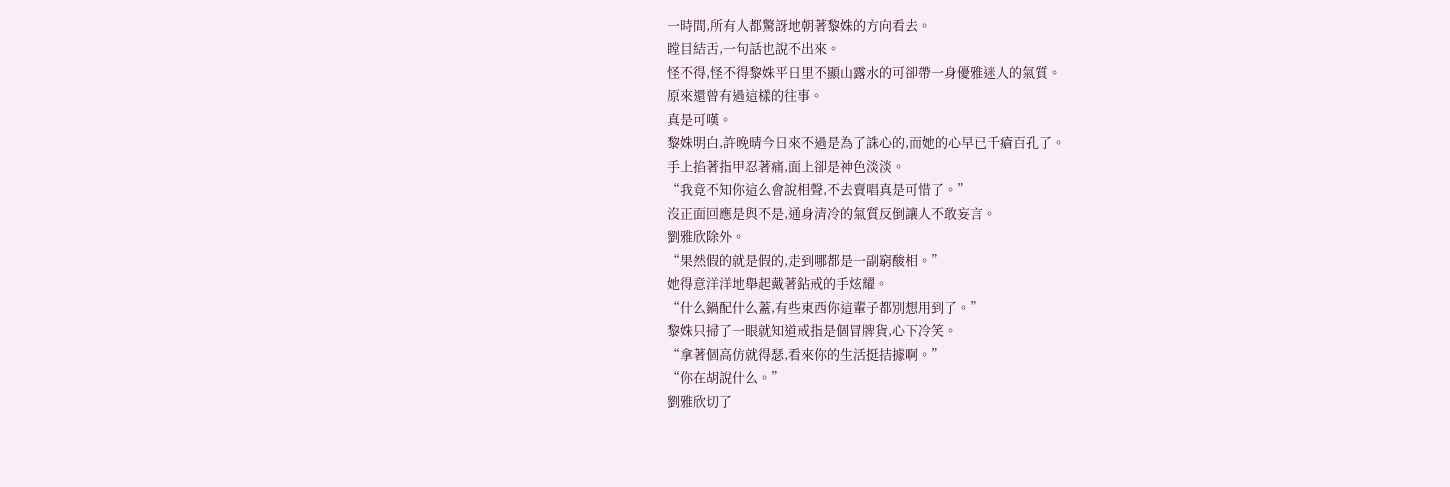一時間,所有人都驚訝地朝著黎姝的方向看去。
瞠目結舌,一句話也說不出來。
怪不得,怪不得黎姝平日里不顯山露水的可卻帶一身優雅迷人的氣質。
原來還曾有過這樣的往事。
真是可嘆。
黎姝明白,許晚晴今日來不過是為了誅心的,而她的心早已千瘡百孔了。
手上掐著指甲忍著痛,面上卻是神色淡淡。
“我竟不知你這么會說相聲,不去賣唱真是可惜了。”
沒正面回應是與不是,通身清冷的氣質反倒讓人不敢妄言。
劉雅欣除外。
“果然假的就是假的,走到哪都是一副窮酸相。”
她得意洋洋地舉起戴著鉆戒的手炫耀。
“什么鍋配什么蓋,有些東西你這輩子都別想用到了。”
黎姝只掃了一眼就知道戒指是個冒牌貨,心下冷笑。
“拿著個高仿就得瑟,看來你的生活挺拮據啊。”
“你在胡說什么。”
劉雅欣切了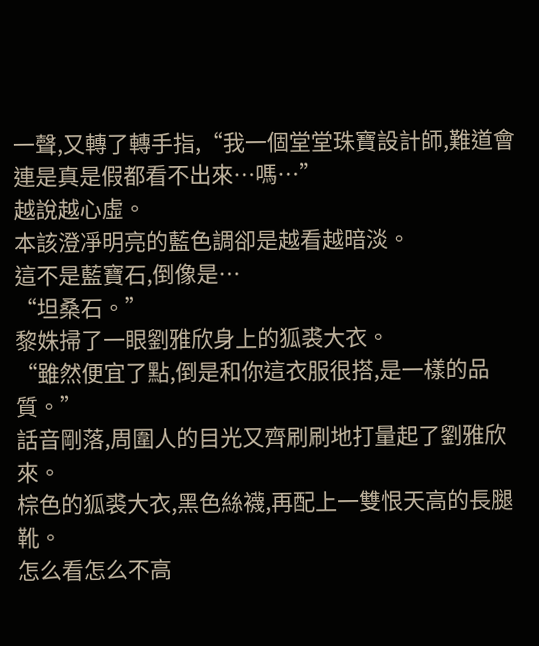一聲,又轉了轉手指,“我一個堂堂珠寶設計師,難道會連是真是假都看不出來…嗎…”
越說越心虛。
本該澄凈明亮的藍色調卻是越看越暗淡。
這不是藍寶石,倒像是…
“坦桑石。”
黎姝掃了一眼劉雅欣身上的狐裘大衣。
“雖然便宜了點,倒是和你這衣服很搭,是一樣的品質。”
話音剛落,周圍人的目光又齊刷刷地打量起了劉雅欣來。
棕色的狐裘大衣,黑色絲襪,再配上一雙恨天高的長腿靴。
怎么看怎么不高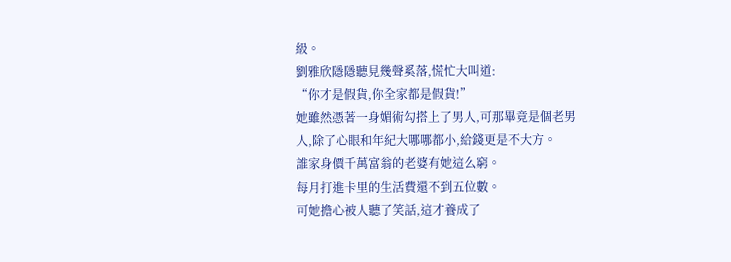級。
劉雅欣隱隱聽見幾聲奚落,慌忙大叫道:
“你才是假貨,你全家都是假貨!”
她雖然憑著一身媚術勾搭上了男人,可那畢竟是個老男人,除了心眼和年紀大哪哪都小,給錢更是不大方。
誰家身價千萬富翁的老婆有她這么窮。
每月打進卡里的生活費還不到五位數。
可她擔心被人聽了笑話,這才養成了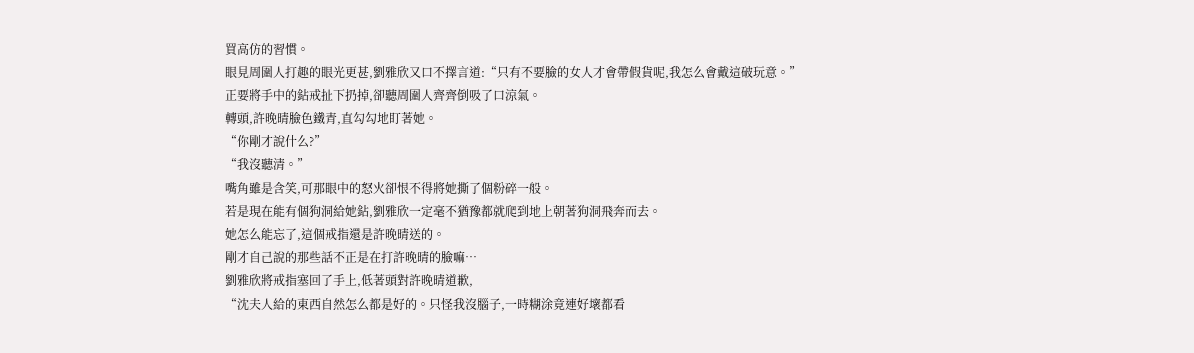買高仿的習慣。
眼見周圍人打趣的眼光更甚,劉雅欣又口不擇言道:“只有不要臉的女人才會帶假貨呢,我怎么會戴這破玩意。”
正要將手中的鉆戒扯下扔掉,卻聽周圍人齊齊倒吸了口涼氣。
轉頭,許晚晴臉色鐵青,直勾勾地盯著她。
“你剛才說什么?”
“我沒聽清。”
嘴角雖是含笑,可那眼中的怒火卻恨不得將她撕了個粉碎一般。
若是現在能有個狗洞給她鉆,劉雅欣一定毫不猶豫都就爬到地上朝著狗洞飛奔而去。
她怎么能忘了,這個戒指還是許晚晴送的。
剛才自己說的那些話不正是在打許晚晴的臉嘛…
劉雅欣將戒指塞回了手上,低著頭對許晚晴道歉,
“沈夫人給的東西自然怎么都是好的。只怪我沒腦子,一時糊涂竟連好壞都看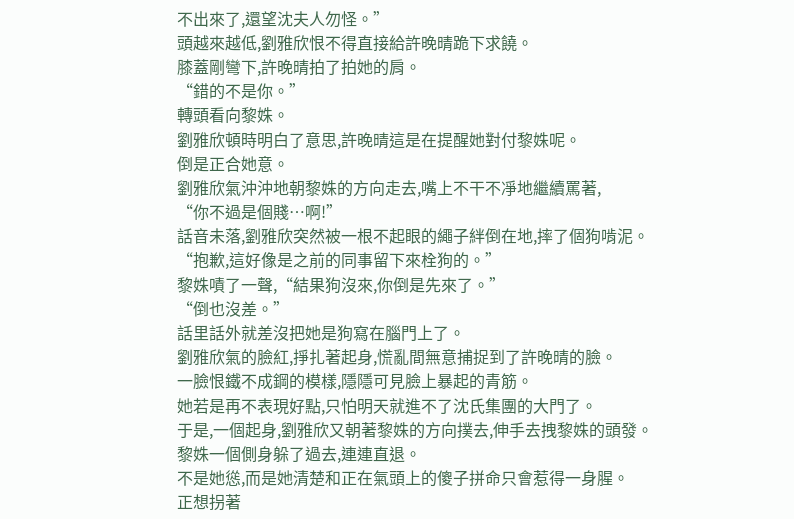不出來了,還望沈夫人勿怪。”
頭越來越低,劉雅欣恨不得直接給許晚晴跪下求饒。
膝蓋剛彎下,許晚晴拍了拍她的肩。
“錯的不是你。”
轉頭看向黎姝。
劉雅欣頓時明白了意思,許晚晴這是在提醒她對付黎姝呢。
倒是正合她意。
劉雅欣氣沖沖地朝黎姝的方向走去,嘴上不干不凈地繼續罵著,
“你不過是個賤…啊!”
話音未落,劉雅欣突然被一根不起眼的繩子絆倒在地,摔了個狗啃泥。
“抱歉,這好像是之前的同事留下來栓狗的。”
黎姝嘖了一聲,“結果狗沒來,你倒是先來了。”
“倒也沒差。”
話里話外就差沒把她是狗寫在腦門上了。
劉雅欣氣的臉紅,掙扎著起身,慌亂間無意捕捉到了許晚晴的臉。
一臉恨鐵不成鋼的模樣,隱隱可見臉上暴起的青筋。
她若是再不表現好點,只怕明天就進不了沈氏集團的大門了。
于是,一個起身,劉雅欣又朝著黎姝的方向撲去,伸手去拽黎姝的頭發。
黎姝一個側身躲了過去,連連直退。
不是她慫,而是她清楚和正在氣頭上的傻子拼命只會惹得一身腥。
正想拐著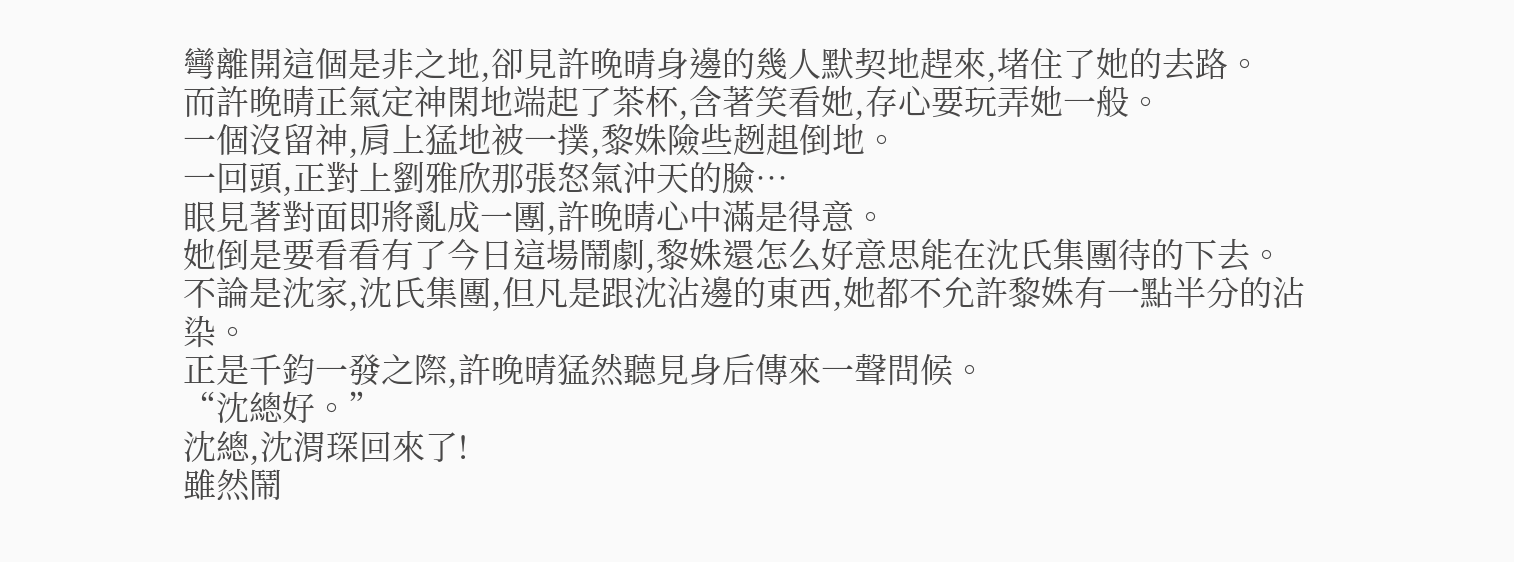彎離開這個是非之地,卻見許晚晴身邊的幾人默契地趕來,堵住了她的去路。
而許晚晴正氣定神閑地端起了茶杯,含著笑看她,存心要玩弄她一般。
一個沒留神,肩上猛地被一撲,黎姝險些趔趄倒地。
一回頭,正對上劉雅欣那張怒氣沖天的臉…
眼見著對面即將亂成一團,許晚晴心中滿是得意。
她倒是要看看有了今日這場鬧劇,黎姝還怎么好意思能在沈氏集團待的下去。
不論是沈家,沈氏集團,但凡是跟沈沾邊的東西,她都不允許黎姝有一點半分的沾染。
正是千鈞一發之際,許晚晴猛然聽見身后傳來一聲問候。
“沈總好。”
沈總,沈渭琛回來了!
雖然鬧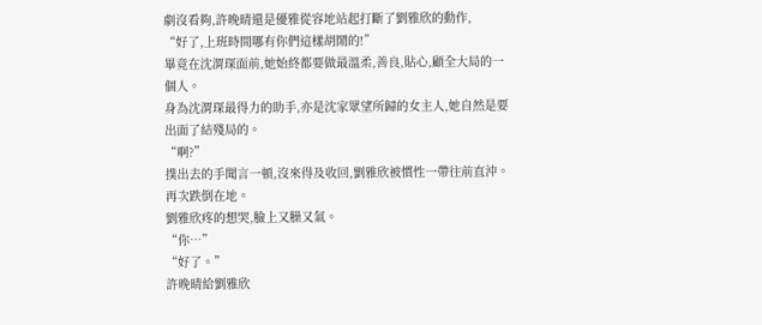劇沒看夠,許晚晴還是優雅從容地站起打斷了劉雅欣的動作,
“好了,上班時間哪有你們這樣胡鬧的!”
畢竟在沈渭琛面前,她始終都要做最溫柔,善良,貼心,顧全大局的一個人。
身為沈渭琛最得力的助手,亦是沈家眾望所歸的女主人,她自然是要出面了結殘局的。
“啊?”
撲出去的手聞言一頓,沒來得及收回,劉雅欣被慣性一帶往前直沖。
再次跌倒在地。
劉雅欣疼的想哭,臉上又臊又氣。
“你…”
“好了。”
許晚晴給劉雅欣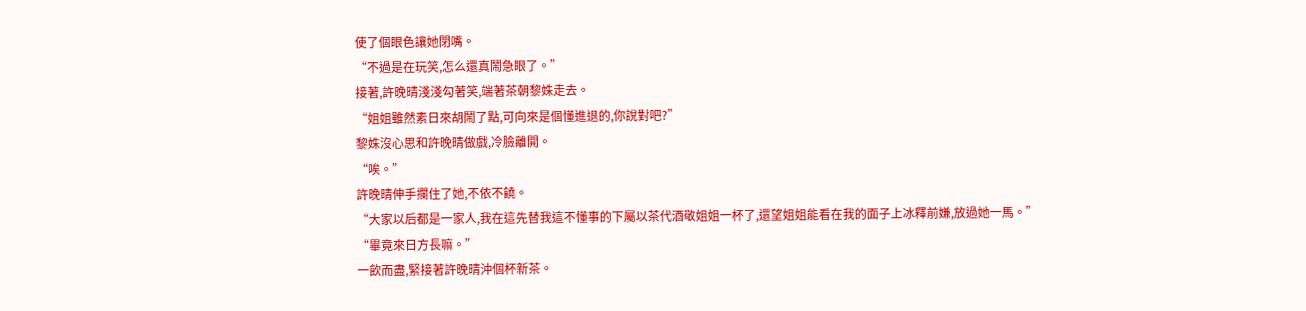使了個眼色讓她閉嘴。
“不過是在玩笑,怎么還真鬧急眼了。”
接著,許晚晴淺淺勾著笑,端著茶朝黎姝走去。
“姐姐雖然素日來胡鬧了點,可向來是個懂進退的,你說對吧?”
黎姝沒心思和許晚晴做戲,冷臉離開。
“唉。”
許晚晴伸手攔住了她,不依不饒。
“大家以后都是一家人,我在這先替我這不懂事的下屬以茶代酒敬姐姐一杯了,還望姐姐能看在我的面子上冰釋前嫌,放過她一馬。”
“畢竟來日方長嘛。”
一飲而盡,緊接著許晚晴沖個杯新茶。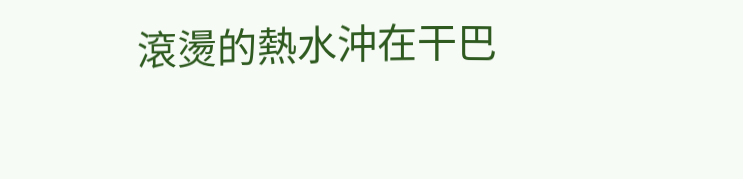滾燙的熱水沖在干巴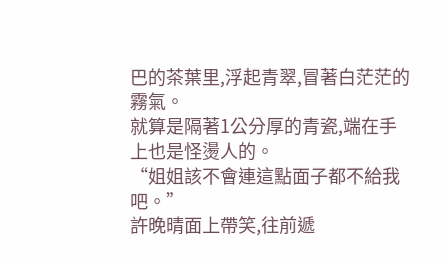巴的茶葉里,浮起青翠,冒著白茫茫的霧氣。
就算是隔著1公分厚的青瓷,端在手上也是怪燙人的。
“姐姐該不會連這點面子都不給我吧。”
許晚晴面上帶笑,往前遞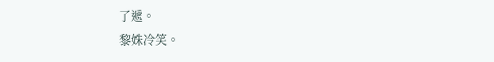了遞。
黎姝冷笑。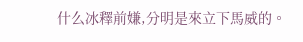什么冰釋前嫌,分明是來立下馬威的。